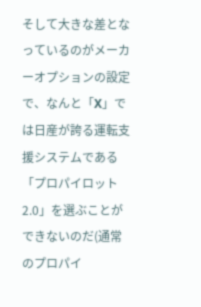そして大きな差となっているのがメーカーオプションの設定で、なんと「X」では日産が誇る運転支援システムである「プロパイロット2.0」を選ぶことができないのだ(通常のプロパイ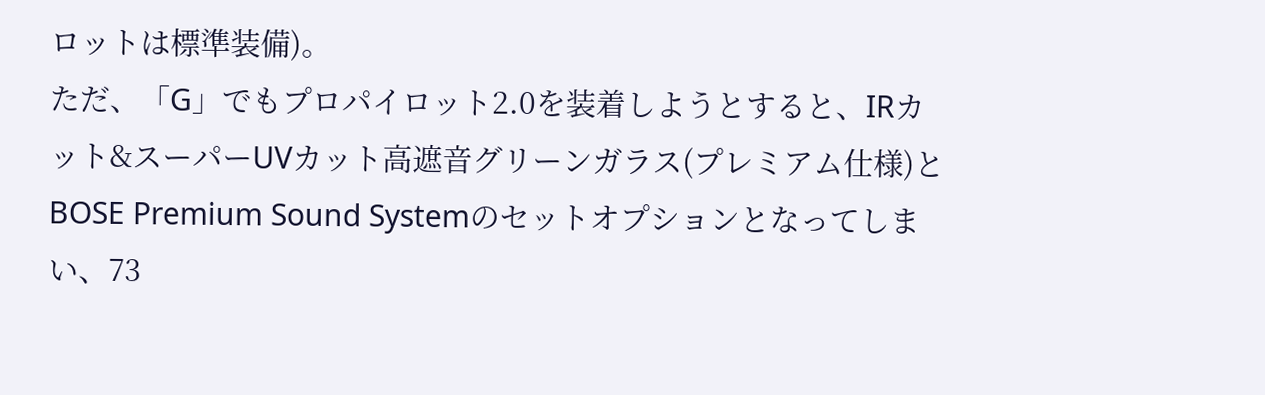ロットは標準装備)。
ただ、「G」でもプロパイロット2.0を装着しようとすると、IRカット&スーパーUVカット高遮音グリーンガラス(プレミアム仕様)とBOSE Premium Sound Systemのセットオプションとなってしまい、73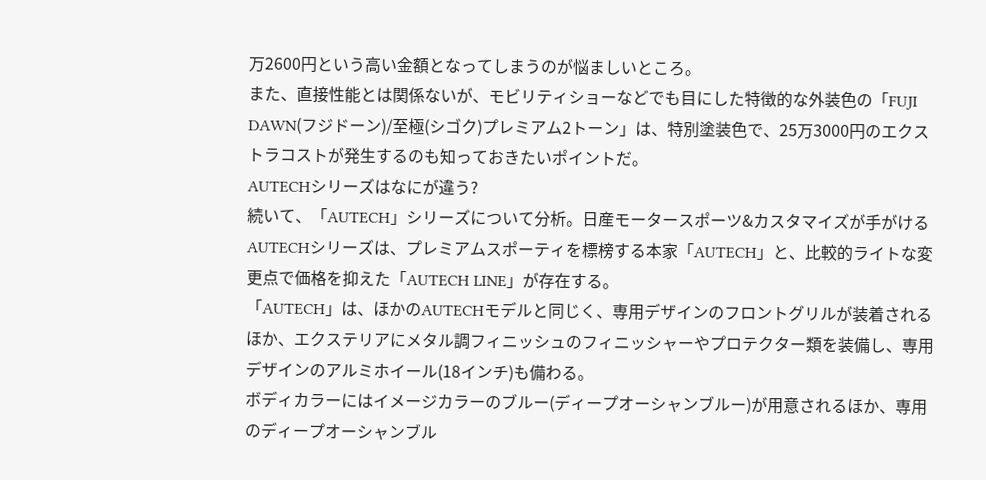万2600円という高い金額となってしまうのが悩ましいところ。
また、直接性能とは関係ないが、モビリティショーなどでも目にした特徴的な外装色の「FUJI DAWN(フジドーン)/至極(シゴク)プレミアム2トーン」は、特別塗装色で、25万3000円のエクストラコストが発生するのも知っておきたいポイントだ。
AUTECHシリーズはなにが違う?
続いて、「AUTECH」シリーズについて分析。日産モータースポーツ&カスタマイズが手がけるAUTECHシリーズは、プレミアムスポーティを標榜する本家「AUTECH」と、比較的ライトな変更点で価格を抑えた「AUTECH LINE」が存在する。
「AUTECH」は、ほかのAUTECHモデルと同じく、専用デザインのフロントグリルが装着されるほか、エクステリアにメタル調フィニッシュのフィニッシャーやプロテクター類を装備し、専用デザインのアルミホイール(18インチ)も備わる。
ボディカラーにはイメージカラーのブルー(ディープオーシャンブルー)が用意されるほか、専用のディープオーシャンブル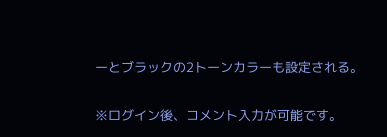ーとブラックの2トーンカラーも設定される。


※ログイン後、コメント入力が可能です。